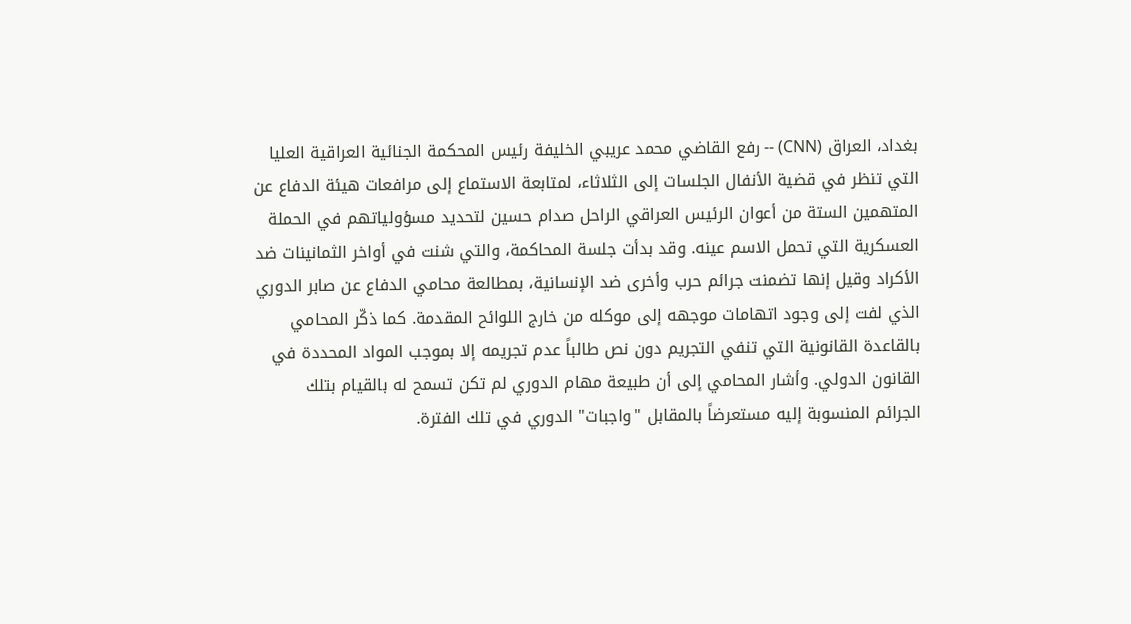بغداد، العراق (CNN) -- رفع القاضي محمد عريبي الخليفة رئيس المحكمة الجنائية العراقية العليا التي تنظر في قضية الأنفال الجلسات إلى الثلاثاء، لمتابعة الاستماع إلى مرافعات هيئة الدفاع عن المتهمين الستة من أعوان الرئيس العراقي الراحل صدام حسين لتحديد مسؤولياتهم في الحملة العسكرية التي تحمل الاسم عينه. وقد بدأت جلسة المحاكمة، والتي شنت في أواخر الثمانينات ضد الأكراد وقيل إنها تضمنت جرائم حرب وأخرى ضد الإنسانية، بمطالعة محامي الدفاع عن صابر الدوري الذي لفت إلى وجود اتهامات موجهه إلى موكله من خارج اللوائح المقدمة. كما ذكّر المحامي بالقاعدة القانونية التي تنفي التجريم دون نص طالباً عدم تجريمه إلا بموجب المواد المحددة في القانون الدولي. وأشار المحامي إلى أن طبيعة مهام الدوري لم تكن تسمح له بالقيام بتلك الجرائم المنسوبة إليه مستعرضاً بالمقابل "واجبات" الدوري في تلك الفترة.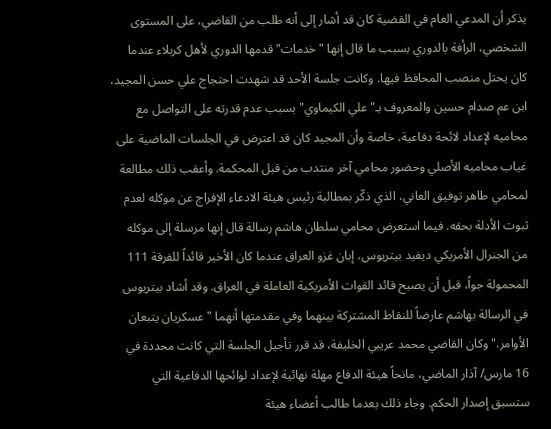يذكر أن المدعي العام في القضية كان قد أشار إلى أنه طلب من القاضي، على المستوى الشخصي، الرأفة بالدوري بسبب ما قال إنها "خدمات" قدمها الدوري لأهل كربلاء عندما كان يحتل منصب المحافظ فيها. وكانت جلسة الأحد قد شهدت احتجاج علي حسن المجيد، ابن عم صدام حسين والمعروف بـ" علي الكيماوي" بسبب عدم قدرته على التواصل مع محاميه لإعداد لائحة دفاعية، خاصة وأن المجيد كان قد اعترض في الجلسات الماضية على غياب محاميه الأصلي وحضور محامي آخر منتدب من قبل المحكمة. وأعقب ذلك مطالعة لمحامي طاهر توفيق العاني، الذي ذكّر بمطالبة رئيس هيئة الادعاء الإفراج عن موكله لعدم ثبوت الأدلة بحقه. فيما استعرض محامي سلطان هاشم رسالة قال إنها مرسلة إلى موكله من الجنرال الأمريكي ديفيد بيتريوس، إبان غزو العراق عندما كان الأخير قائداً للفرقة 111 المحمولة جواً، قبل أن يصبح قائد القوات الأمريكية العاملة في العراق. وقد أشاد بيتريوس في الرسالة بهاشم عارضاً للنقاط المشتركة بينهما وفي مقدمتها أنهما "عسكريان يتبعان الأوامر." وكان القاضي محمد عريبي الخليفة، قد قرر تأجيل الجلسة التي كانت محددة في 16 مارس/ آذار الماضي، مانحاً هيئة الدفاع مهلة نهائية لإعداد لوائحها الدفاعية التي ستسبق إصدار الحكم. وجاء ذلك بعدما طالب أعضاء هيئة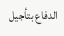الدفاع بتأجيل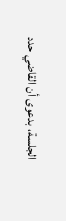الجلسة، بدعوى أن القاضي حدد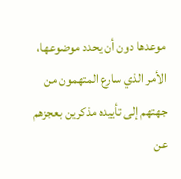موعدها دون أن يحدد موضوعها، الأمر الذي سارع المتهمون من جهتهم إلى تأييده مذكرين بعجزهم عن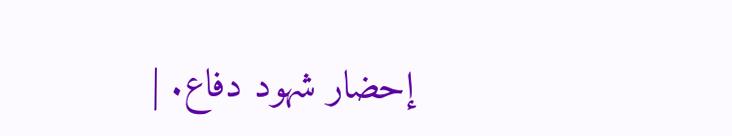إحضار شهود دفاع. |